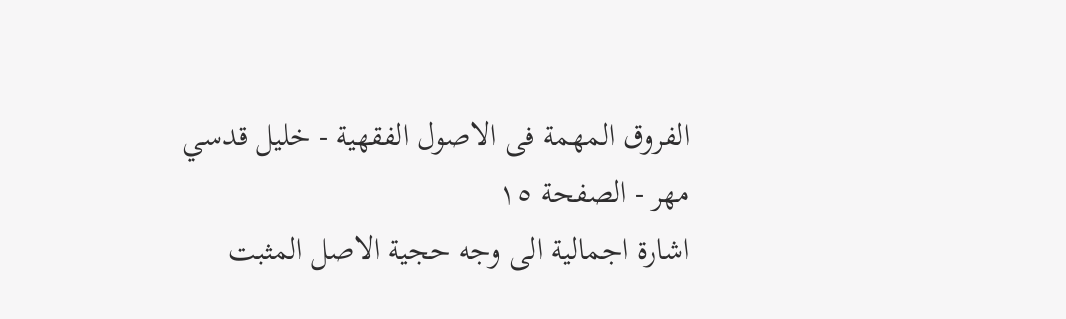الفروق المهمة فى الاصول الفقهية - خليل قدسي مهر - الصفحة ١٥
اشارة اجمالية الى وجه حجية الاصل المثبت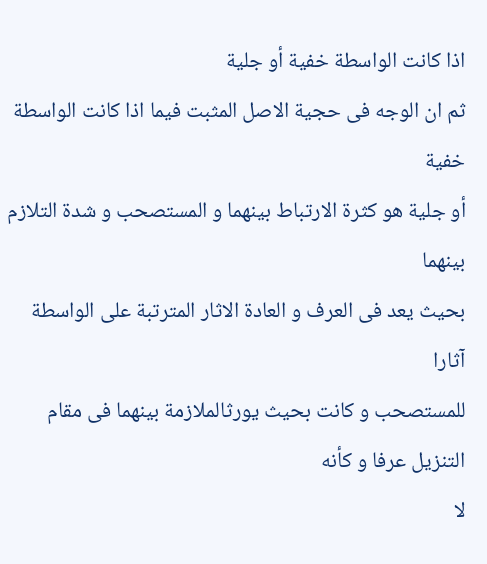اذا كانت الواسطة خفية أو جلية
ثم ان الوجه فى حجية الاصل المثبت فيما اذا كانت الواسطة خفية
أو جلية هو كثرة الارتباط بينهما و المستصحب و شدة التلازم بينهما
بحيث يعد فى العرف و العادة الاثار المترتبة على الواسطة آثارا
للمستصحب و كانت بحيث يورثالملازمة بينهما فى مقام التنزيل عرفا و كأنه
لا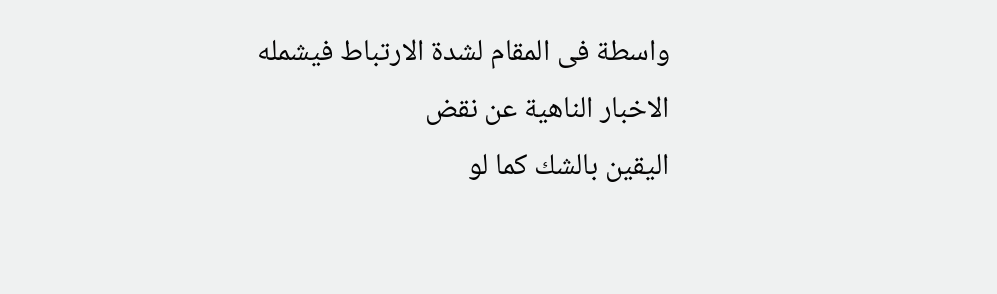واسطة فى المقام لشدة الارتباط فيشمله الاخبار الناهية عن نقض
اليقين بالشك كما لو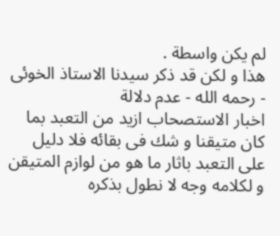لم يكن واسطة .
هذا و لكن قد ذكر سيدنا الاستاذ الخوئى - رحمه الله - عدم دلالة
اخبار الاستصحاب ازيد من التعبد بما كان متيقنا و شك فى بقائه فلا دليل
على التعبد باثار ما هو من لوازم المتيقن و لكلامه وجه لا نطول بذكره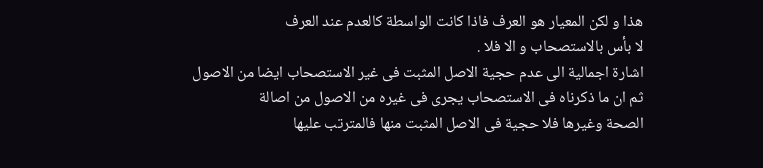هذا و لكن المعيار هو العرف فاذا كانت الواسطة كالعدم عند العرف
لا بأس بالاستصحاب و الا فلا .
اشارة اجمالية الى عدم حجية الاصل المثبت فى غير الاستصحاب ايضا من الاصول
ثم ان ما ذكرناه فى الاستصحاب يجرى فى غيره من الاصول من اصالة
الصحة وغيرها فلا حجية فى الاصل المثبت منها فالمترتب عليها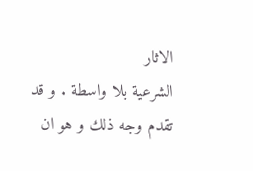الاثار
الشرعية بلا واسطة . و قد تقدم وجه ذلك و هو ان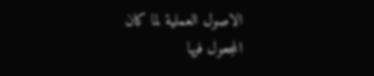الاصول العملية لما كان
المجعول فيها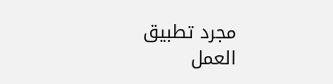مجرد تطبيق العمل